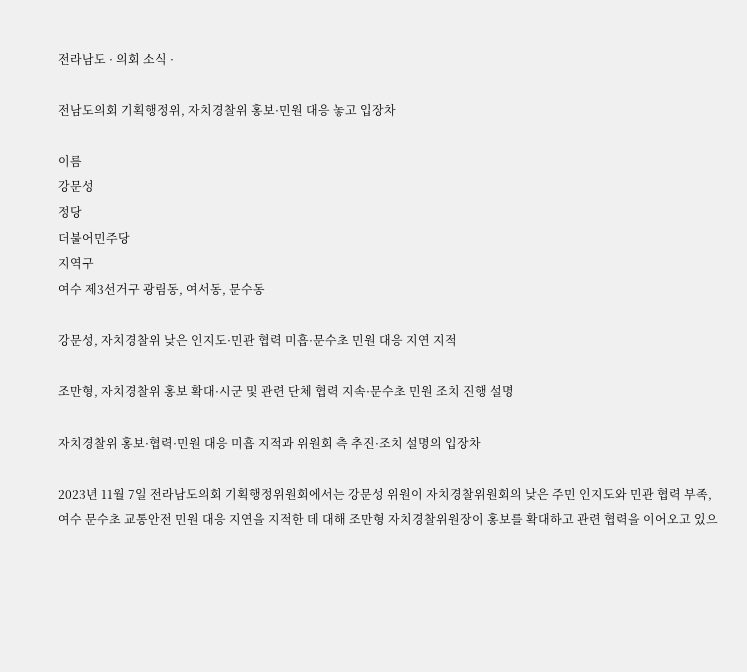전라남도 · 의회 소식 ·

전남도의회 기획행정위, 자치경찰위 홍보·민원 대응 놓고 입장차

이름
강문성
정당
더불어민주당
지역구
여수 제3선거구 광림동, 여서동, 문수동

강문성, 자치경찰위 낮은 인지도·민관 협력 미흡·문수초 민원 대응 지연 지적

조만형, 자치경찰위 홍보 확대·시군 및 관련 단체 협력 지속·문수초 민원 조치 진행 설명

자치경찰위 홍보·협력·민원 대응 미흡 지적과 위원회 측 추진·조치 설명의 입장차

2023년 11월 7일 전라남도의회 기획행정위원회에서는 강문성 위원이 자치경찰위원회의 낮은 주민 인지도와 민관 협력 부족, 여수 문수초 교통안전 민원 대응 지연을 지적한 데 대해 조만형 자치경찰위원장이 홍보를 확대하고 관련 협력을 이어오고 있으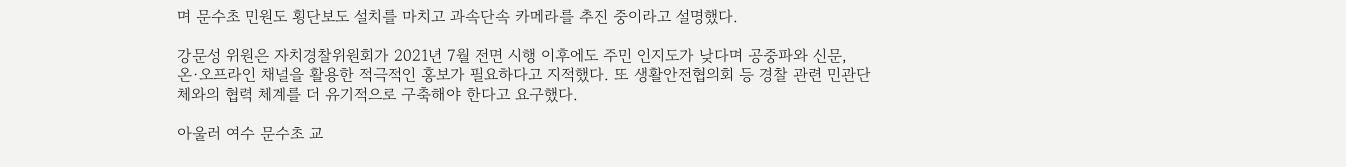며 문수초 민원도 횡단보도 설치를 마치고 과속단속 카메라를 추진 중이라고 설명했다.

강문성 위원은 자치경찰위원회가 2021년 7월 전면 시행 이후에도 주민 인지도가 낮다며 공중파와 신문, 온·오프라인 채널을 활용한 적극적인 홍보가 필요하다고 지적했다. 또 생활안전협의회 등 경찰 관련 민관단체와의 협력 체계를 더 유기적으로 구축해야 한다고 요구했다.

아울러 여수 문수초 교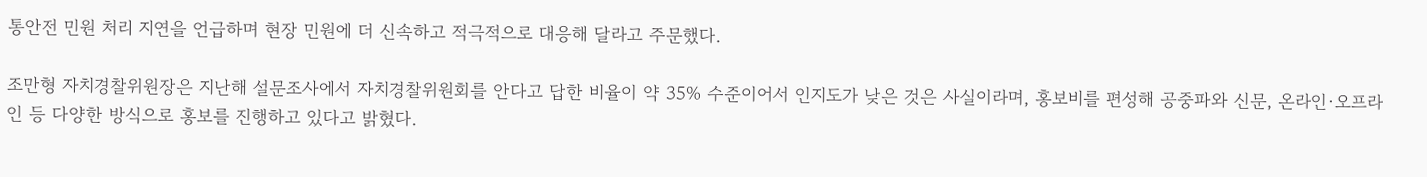통안전 민원 처리 지연을 언급하며 현장 민원에 더 신속하고 적극적으로 대응해 달라고 주문했다.

조만형 자치경찰위원장은 지난해 설문조사에서 자치경찰위원회를 안다고 답한 비율이 약 35% 수준이어서 인지도가 낮은 것은 사실이라며, 홍보비를 편성해 공중파와 신문, 온라인·오프라인 등 다양한 방식으로 홍보를 진행하고 있다고 밝혔다.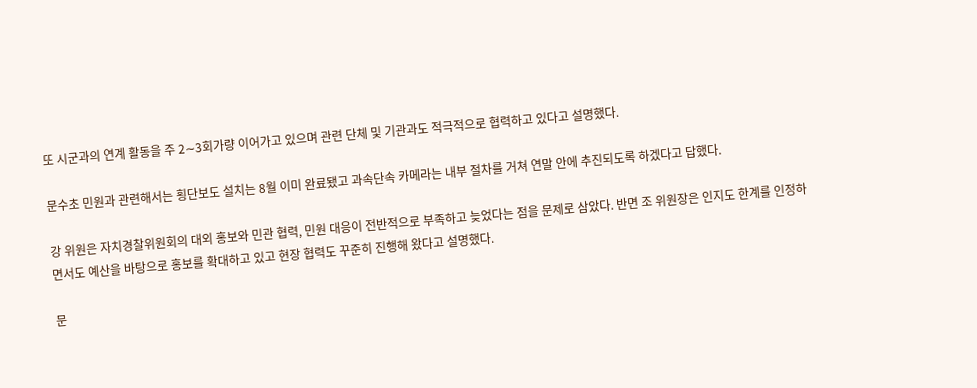또 시군과의 연계 활동을 주 2∼3회가량 이어가고 있으며 관련 단체 및 기관과도 적극적으로 협력하고 있다고 설명했다.

문수초 민원과 관련해서는 횡단보도 설치는 8월 이미 완료됐고 과속단속 카메라는 내부 절차를 거쳐 연말 안에 추진되도록 하겠다고 답했다.

강 위원은 자치경찰위원회의 대외 홍보와 민관 협력, 민원 대응이 전반적으로 부족하고 늦었다는 점을 문제로 삼았다. 반면 조 위원장은 인지도 한계를 인정하면서도 예산을 바탕으로 홍보를 확대하고 있고 현장 협력도 꾸준히 진행해 왔다고 설명했다.

문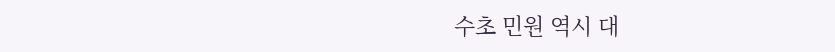수초 민원 역시 대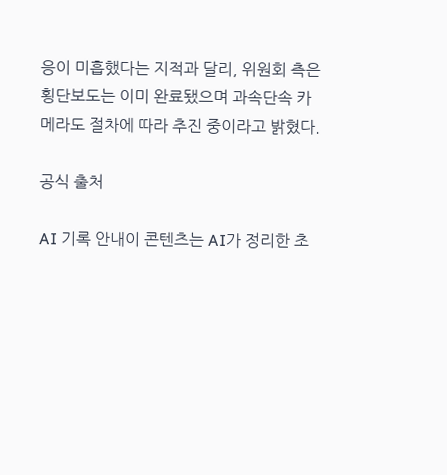응이 미흡했다는 지적과 달리, 위원회 측은 횡단보도는 이미 완료됐으며 과속단속 카메라도 절차에 따라 추진 중이라고 밝혔다.

공식 출처

AI 기록 안내이 콘텐츠는 AI가 정리한 초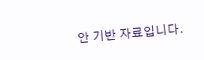안 기반 자료입니다.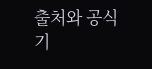출처와 공식 기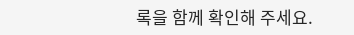록을 함께 확인해 주세요.